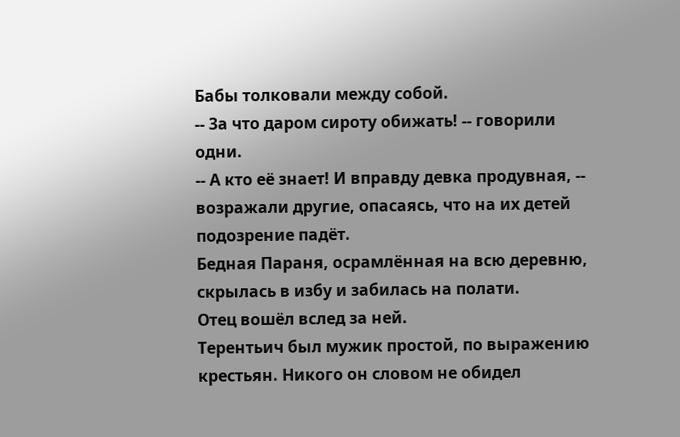Бабы толковали между собой.
-- 3а что даром сироту обижать! -- говорили одни.
-- А кто её знает! И вправду девка продувная, -- возражали другие, опасаясь, что на их детей подозрение падёт.
Бедная Параня, осрамлённая на всю деревню, скрылась в избу и забилась на полати.
Отец вошёл вслед за ней.
Терентьич был мужик простой, по выражению крестьян. Никого он словом не обидел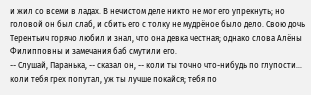и жил со всеми в ладах. В нечистом деле никто не мог его упрекнуть; но головой он был слаб, и сбить его с толку не мудрёное было дело. Свою дочь Терентьич горячо любил и знал, что она девка честная; однако слова Алёны Филипповны и замечания баб смутили его.
-- Слушай, Паранька, -- сказал он, -- коли ты точно что-нибудь по глупости... коли тебя грех попутал, уж ты лучше покайся; тебя по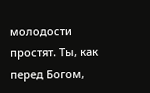молодости простят. Ты, как перед Богом,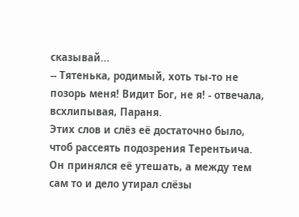сказывай...
-- Тятенька, родимый, хоть ты-то не позорь меня! Видит Бог, не я! - отвечала, всхлипывая, Параня.
Этих слов и слёз её достаточно было, чтоб рассеять подозрения Терентьича. Он принялся её утешать, а между тем сам то и дело утирал слёзы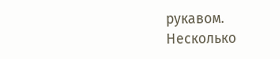рукавом.
Несколько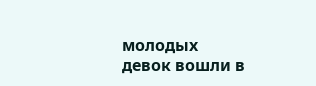молодых девок вошли в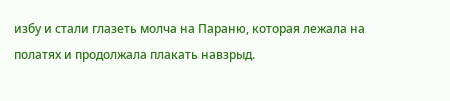избу и стали глазеть молча на Параню, которая лежала на полатях и продолжала плакать навзрыд.